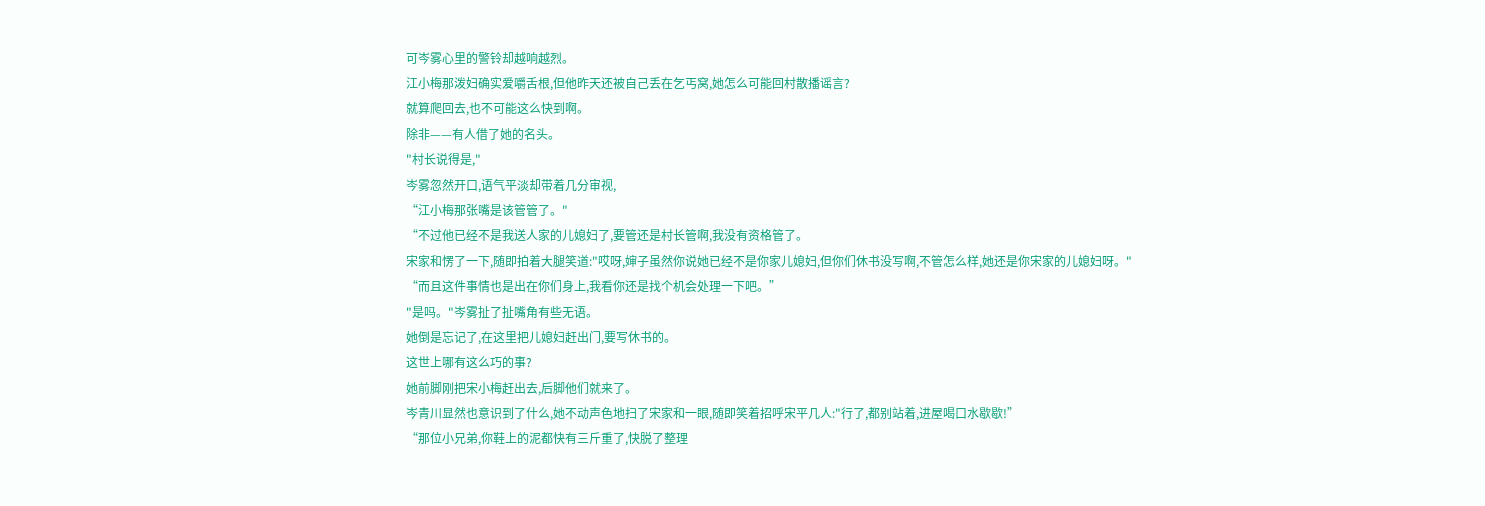可岑雾心里的警铃却越响越烈。
江小梅那泼妇确实爱嚼舌根,但他昨天还被自己丢在乞丐窝,她怎么可能回村散播谣言?
就算爬回去,也不可能这么快到啊。
除非——有人借了她的名头。
"村长说得是,"
岑雾忽然开口,语气平淡却带着几分审视,
“江小梅那张嘴是该管管了。"
“不过他已经不是我送人家的儿媳妇了,要管还是村长管啊,我没有资格管了。
宋家和愣了一下,随即拍着大腿笑道:"哎呀,婶子虽然你说她已经不是你家儿媳妇,但你们休书没写啊,不管怎么样,她还是你宋家的儿媳妇呀。"
“而且这件事情也是出在你们身上,我看你还是找个机会处理一下吧。”
"是吗。"岑雾扯了扯嘴角有些无语。
她倒是忘记了,在这里把儿媳妇赶出门,要写休书的。
这世上哪有这么巧的事?
她前脚刚把宋小梅赶出去,后脚他们就来了。
岑青川显然也意识到了什么,她不动声色地扫了宋家和一眼,随即笑着招呼宋平几人:"行了,都别站着,进屋喝口水歇歇!”
“那位小兄弟,你鞋上的泥都快有三斤重了,快脱了整理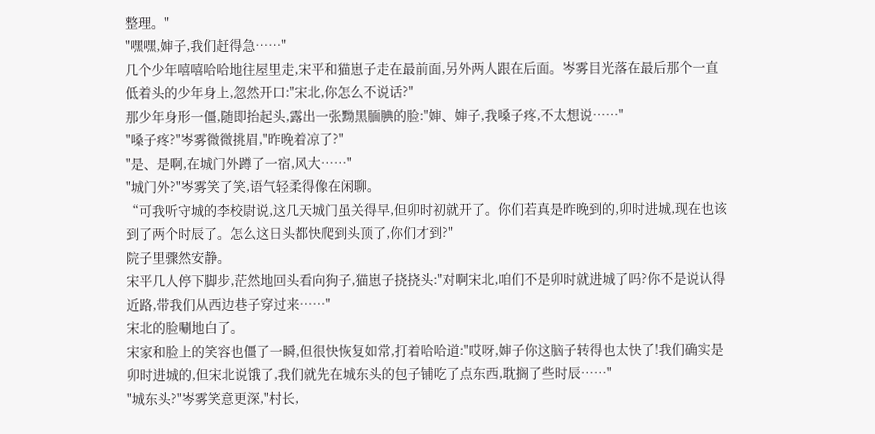整理。"
"嘿嘿,婶子,我们赶得急……"
几个少年嘻嘻哈哈地往屋里走,宋平和猫崽子走在最前面,另外两人跟在后面。岑雾目光落在最后那个一直低着头的少年身上,忽然开口:"宋北,你怎么不说话?"
那少年身形一僵,随即抬起头,露出一张黝黑腼腆的脸:"婶、婶子,我嗓子疼,不太想说……"
"嗓子疼?"岑雾微微挑眉,"昨晚着凉了?"
"是、是啊,在城门外蹲了一宿,风大……"
"城门外?"岑雾笑了笑,语气轻柔得像在闲聊。
“可我听守城的李校尉说,这几天城门虽关得早,但卯时初就开了。你们若真是昨晚到的,卯时进城,现在也该到了两个时辰了。怎么这日头都快爬到头顶了,你们才到?"
院子里骤然安静。
宋平几人停下脚步,茫然地回头看向狗子,猫崽子挠挠头:"对啊宋北,咱们不是卯时就进城了吗?你不是说认得近路,带我们从西边巷子穿过来……"
宋北的脸唰地白了。
宋家和脸上的笑容也僵了一瞬,但很快恢复如常,打着哈哈道:"哎呀,婶子你这脑子转得也太快了!我们确实是卯时进城的,但宋北说饿了,我们就先在城东头的包子铺吃了点东西,耽搁了些时辰……"
"城东头?"岑雾笑意更深,"村长,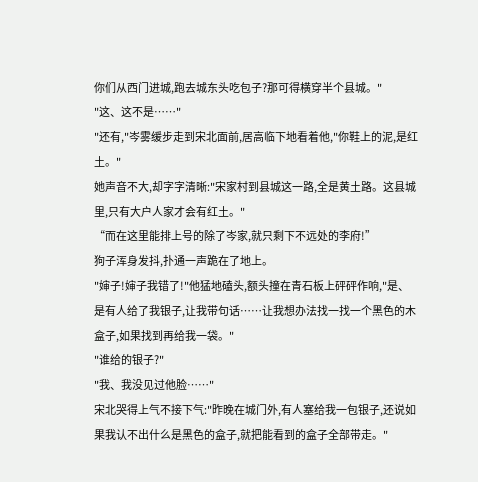你们从西门进城,跑去城东头吃包子?那可得横穿半个县城。"
"这、这不是……"
"还有,"岑雾缓步走到宋北面前,居高临下地看着他,"你鞋上的泥,是红土。"
她声音不大,却字字清晰:"宋家村到县城这一路,全是黄土路。这县城里,只有大户人家才会有红土。"
“而在这里能排上号的除了岑家,就只剩下不远处的李府!”
狗子浑身发抖,扑通一声跪在了地上。
"婶子!婶子我错了!"他猛地磕头,额头撞在青石板上砰砰作响,"是、是有人给了我银子,让我带句话……让我想办法找一找一个黑色的木盒子,如果找到再给我一袋。"
"谁给的银子?"
"我、我没见过他脸……"
宋北哭得上气不接下气:"昨晚在城门外,有人塞给我一包银子,还说如果我认不出什么是黑色的盒子,就把能看到的盒子全部带走。"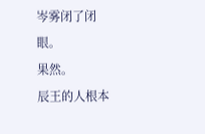岑雾闭了闭眼。
果然。
辰王的人根本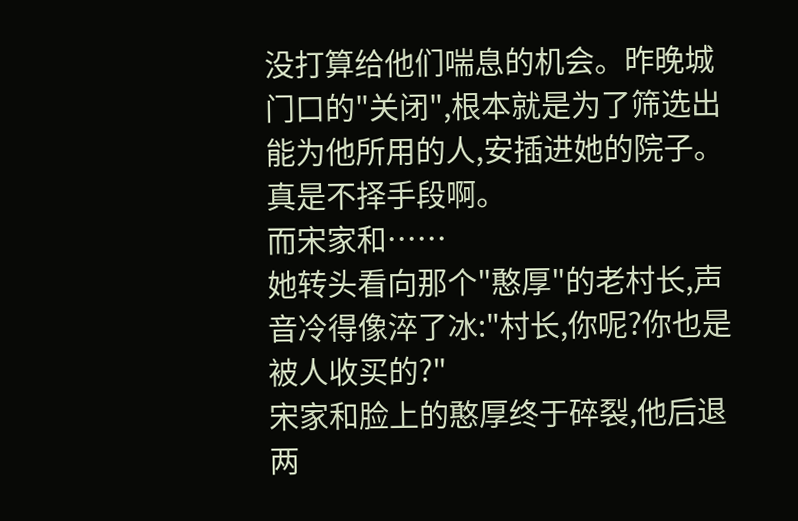没打算给他们喘息的机会。昨晚城门口的"关闭",根本就是为了筛选出能为他所用的人,安插进她的院子。
真是不择手段啊。
而宋家和……
她转头看向那个"憨厚"的老村长,声音冷得像淬了冰:"村长,你呢?你也是被人收买的?"
宋家和脸上的憨厚终于碎裂,他后退两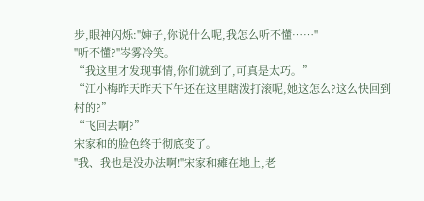步,眼神闪烁:"婶子,你说什么呢,我怎么听不懂……"
"听不懂?"岑雾冷笑。
“我这里才发现事情,你们就到了,可真是太巧。”
“江小梅昨天昨天下午还在这里瞎泼打滚呢,她这怎么?这么快回到村的?”
“飞回去啊?”
宋家和的脸色终于彻底变了。
"我、我也是没办法啊!"宋家和瘫在地上,老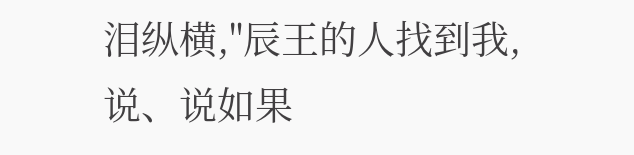泪纵横,"辰王的人找到我,说、说如果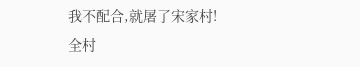我不配合,就屠了宋家村!全村